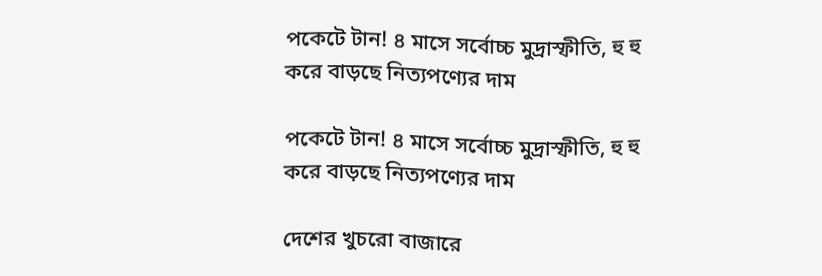পকেটে টান! ৪ মাসে সর্বোচ্চ মুদ্রাস্ফীতি, হু হু করে বাড়ছে নিত্যপণ্যের দাম

পকেটে টান! ৪ মাসে সর্বোচ্চ মুদ্রাস্ফীতি, হু হু করে বাড়ছে নিত্যপণ্যের দাম

দেশের খুচরো বাজারে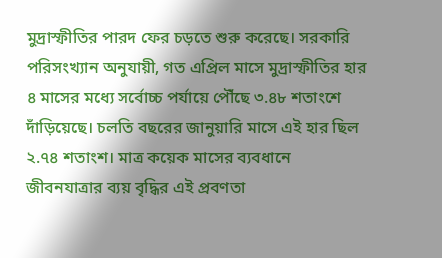মুদ্রাস্ফীতির পারদ ফের চড়তে শুরু করেছে। সরকারি পরিসংখ্যান অনুযায়ী, গত এপ্রিল মাসে মুদ্রাস্ফীতির হার ৪ মাসের মধ্যে সর্বোচ্চ পর্যায়ে পৌঁছে ৩.৪৮ শতাংশে দাঁড়িয়েছে। চলতি বছরের জানুয়ারি মাসে এই হার ছিল ২.৭৪ শতাংশ। মাত্র কয়েক মাসের ব্যবধানে জীবনযাত্রার ব্যয় বৃদ্ধির এই প্রবণতা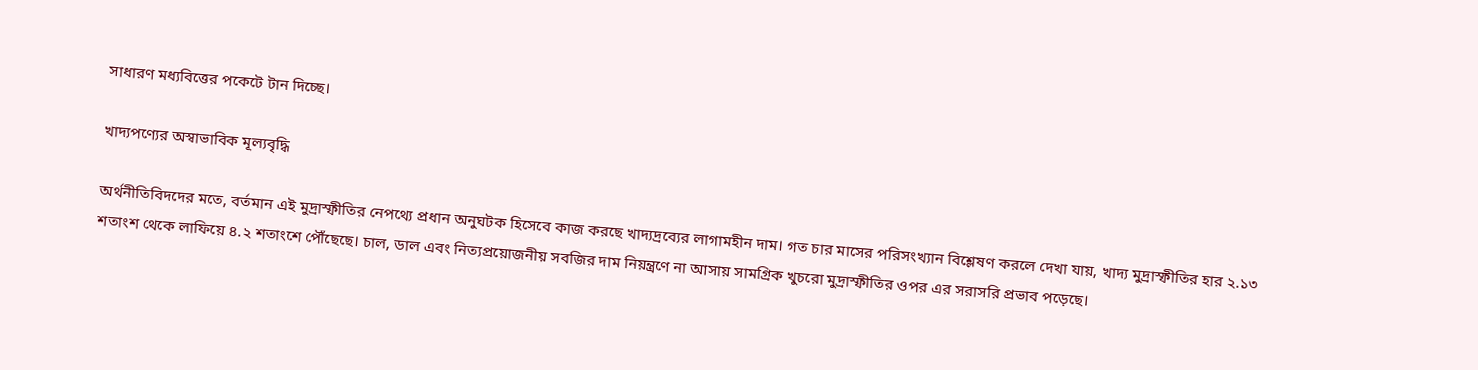সাধারণ মধ্যবিত্তের পকেটে টান দিচ্ছে।

খাদ্যপণ্যের অস্বাভাবিক মূল্যবৃদ্ধি

অর্থনীতিবিদদের মতে, বর্তমান এই মুদ্রাস্ফীতির নেপথ্যে প্রধান অনুঘটক হিসেবে কাজ করছে খাদ্যদ্রব্যের লাগামহীন দাম। গত চার মাসের পরিসংখ্যান বিশ্লেষণ করলে দেখা যায়, খাদ্য মুদ্রাস্ফীতির হার ২.১৩ শতাংশ থেকে লাফিয়ে ৪.২ শতাংশে পৌঁছেছে। চাল, ডাল এবং নিত্যপ্রয়োজনীয় সবজির দাম নিয়ন্ত্রণে না আসায় সামগ্রিক খুচরো মুদ্রাস্ফীতির ওপর এর সরাসরি প্রভাব পড়েছে।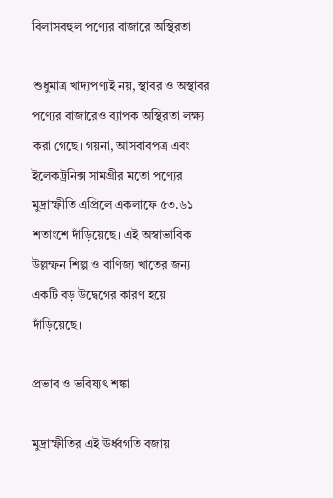বিলাসবহুল পণ্যের বাজারে অস্থিরতা

শুধুমাত্র খাদ্যপণ্যই নয়, স্থাবর ও অস্থাবর পণ্যের বাজারেও ব্যাপক অস্থিরতা লক্ষ্য করা গেছে। গয়না, আসবাবপত্র এবং ইলেকট্রনিক্স সামগ্রীর মতো পণ্যের মুদ্রাস্ফীতি এপ্রিলে একলাফে ৫৩.৬১ শতাংশে দাঁড়িয়েছে। এই অস্বাভাবিক উল্লম্ফন শিল্প ও বাণিজ্য খাতের জন্য একটি বড় উদ্বেগের কারণ হয়ে দাঁড়িয়েছে।

প্রভাব ও ভবিষ্যৎ শঙ্কা

মুদ্রাস্ফীতির এই ঊর্ধ্বগতি বজায়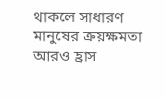থাকলে সাধারণ মানুষের ক্রয়ক্ষমতা আরও হ্রাস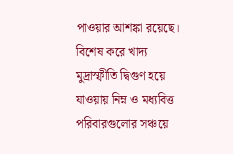পাওয়ার আশঙ্কা রয়েছে। বিশেষ করে খাদ্য মুদ্রাস্ফীতি দ্বিগুণ হয়ে যাওয়ায় নিম্ন ও মধ্যবিত্ত পরিবারগুলোর সঞ্চয়ে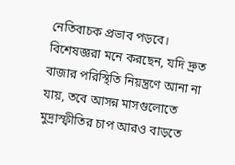নেতিবাচক প্রভাব পড়বে। বিশেষজ্ঞরা মনে করছেন, যদি দ্রুত বাজার পরিস্থিতি নিয়ন্ত্রণে আনা না যায়, তবে আসন্ন মাসগুলোতে মুদ্রাস্ফীতির চাপ আরও বাড়তে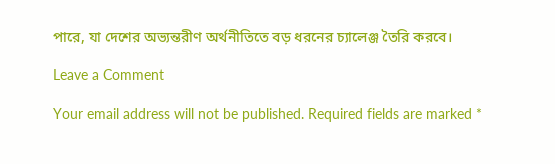পারে, যা দেশের অভ্যন্তরীণ অর্থনীতিতে বড় ধরনের চ্যালেঞ্জ তৈরি করবে।

Leave a Comment

Your email address will not be published. Required fields are marked *